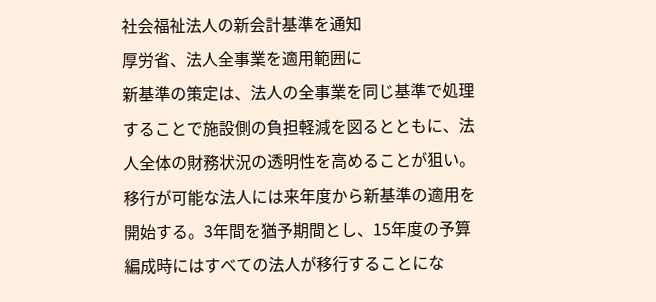社会福祉法人の新会計基準を通知
厚労省、法人全事業を適用範囲に
新基準の策定は、法人の全事業を同じ基準で処理することで施設側の負担軽減を図るとともに、法人全体の財務状況の透明性を高めることが狙い。移行が可能な法人には来年度から新基準の適用を開始する。3年間を猶予期間とし、15年度の予算編成時にはすべての法人が移行することにな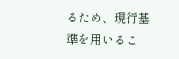るため、現行基準を用いるこ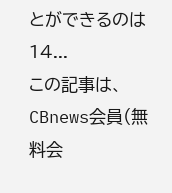とができるのは14...
この記事は、CBnews会員(無料会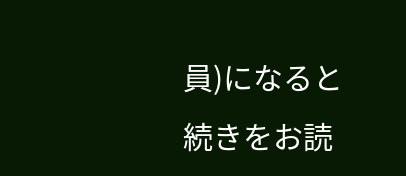員)になると続きをお読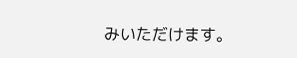みいただけます。